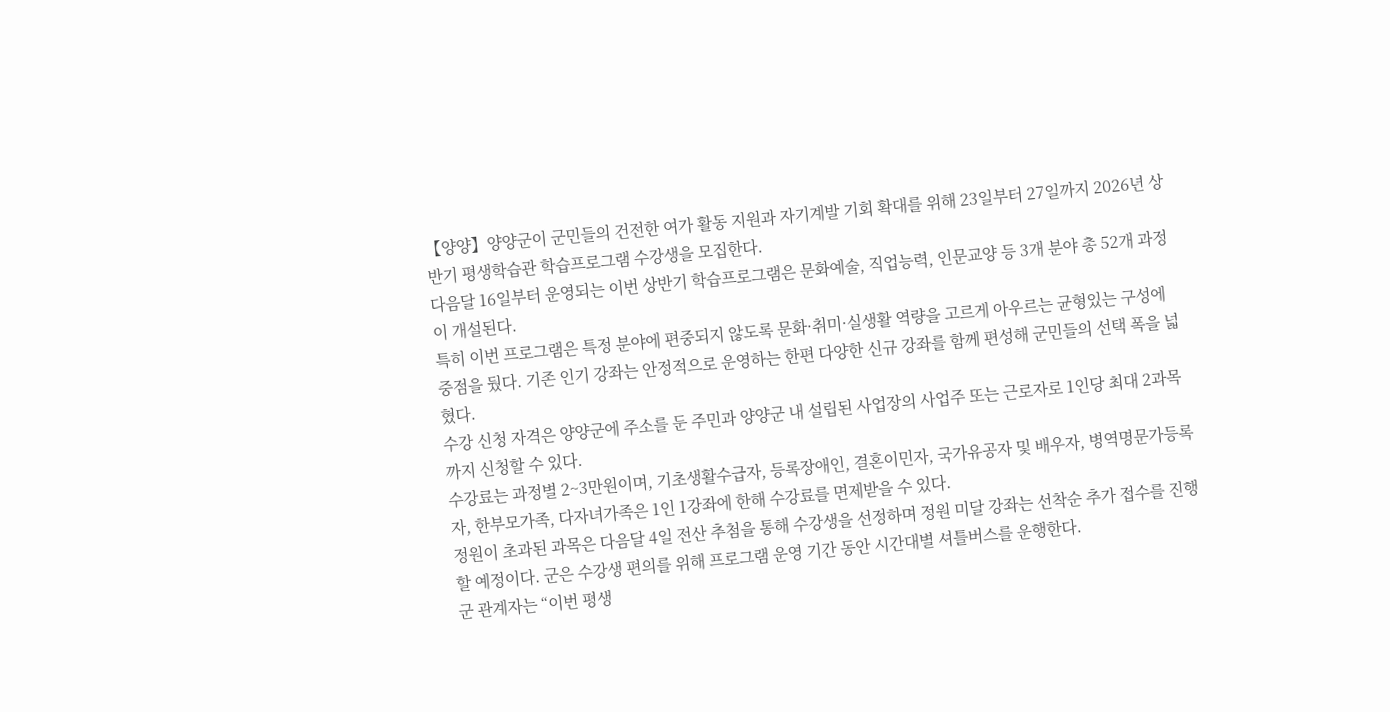【양양】양양군이 군민들의 건전한 여가 활동 지원과 자기계발 기회 확대를 위해 23일부터 27일까지 2026년 상반기 평생학습관 학습프로그램 수강생을 모집한다.
다음달 16일부터 운영되는 이번 상반기 학습프로그램은 문화예술, 직업능력, 인문교양 등 3개 분야 총 52개 과정이 개설된다.
특히 이번 프로그램은 특정 분야에 편중되지 않도록 문화·취미·실생활 역량을 고르게 아우르는 균형있는 구성에 중점을 뒀다. 기존 인기 강좌는 안정적으로 운영하는 한편 다양한 신규 강좌를 함께 편성해 군민들의 선택 폭을 넓혔다.
수강 신청 자격은 양양군에 주소를 둔 주민과 양양군 내 설립된 사업장의 사업주 또는 근로자로 1인당 최대 2과목까지 신청할 수 있다.
수강료는 과정별 2~3만원이며, 기초생활수급자, 등록장애인, 결혼이민자, 국가유공자 및 배우자, 병역명문가등록자, 한부모가족, 다자녀가족은 1인 1강좌에 한해 수강료를 면제받을 수 있다.
정원이 초과된 과목은 다음달 4일 전산 추첨을 통해 수강생을 선정하며 정원 미달 강좌는 선착순 추가 접수를 진행할 예정이다. 군은 수강생 편의를 위해 프로그램 운영 기간 동안 시간대별 셔틀버스를 운행한다.
군 관계자는 “이번 평생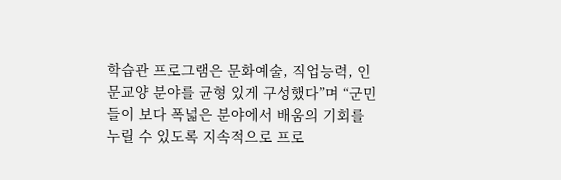학습관 프로그램은 문화예술, 직업능력, 인문교양 분야를 균형 있게 구성했다”며 “군민들이 보다 폭넓은 분야에서 배움의 기회를 누릴 수 있도록 지속적으로 프로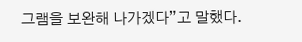그램을 보완해 나가겠다”고 말했다.